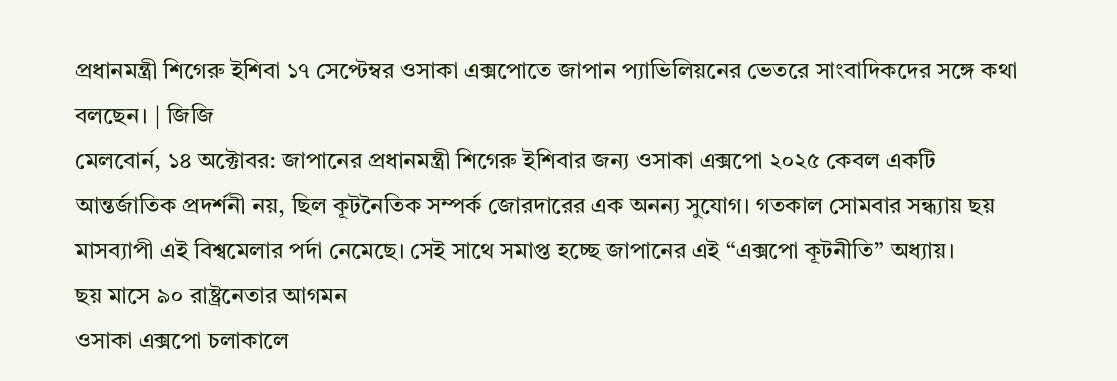প্রধানমন্ত্রী শিগেরু ইশিবা ১৭ সেপ্টেম্বর ওসাকা এক্সপোতে জাপান প্যাভিলিয়নের ভেতরে সাংবাদিকদের সঙ্গে কথা বলছেন। | জিজি
মেলবোর্ন, ১৪ অক্টোবর: জাপানের প্রধানমন্ত্রী শিগেরু ইশিবার জন্য ওসাকা এক্সপো ২০২৫ কেবল একটি আন্তর্জাতিক প্রদর্শনী নয়, ছিল কূটনৈতিক সম্পর্ক জোরদারের এক অনন্য সুযোগ। গতকাল সোমবার সন্ধ্যায় ছয় মাসব্যাপী এই বিশ্বমেলার পর্দা নেমেছে। সেই সাথে সমাপ্ত হচ্ছে জাপানের এই “এক্সপো কূটনীতি” অধ্যায়।
ছয় মাসে ৯০ রাষ্ট্রনেতার আগমন
ওসাকা এক্সপো চলাকালে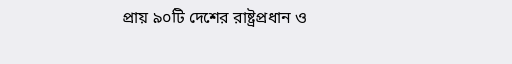প্রায় ৯০টি দেশের রাষ্ট্রপ্রধান ও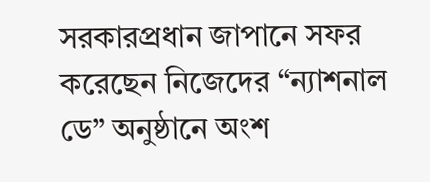সরকারপ্রধান জাপানে সফর করেছেন নিজেদের “ন্যাশনাল ডে” অনুষ্ঠানে অংশ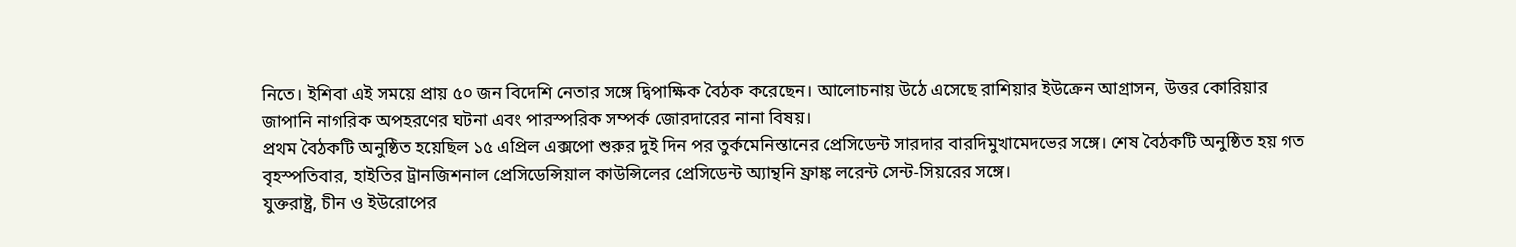নিতে। ইশিবা এই সময়ে প্রায় ৫০ জন বিদেশি নেতার সঙ্গে দ্বিপাক্ষিক বৈঠক করেছেন। আলোচনায় উঠে এসেছে রাশিয়ার ইউক্রেন আগ্রাসন, উত্তর কোরিয়ার জাপানি নাগরিক অপহরণের ঘটনা এবং পারস্পরিক সম্পর্ক জোরদারের নানা বিষয়।
প্রথম বৈঠকটি অনুষ্ঠিত হয়েছিল ১৫ এপ্রিল এক্সপো শুরুর দুই দিন পর তুর্কমেনিস্তানের প্রেসিডেন্ট সারদার বারদিমুখামেদভের সঙ্গে। শেষ বৈঠকটি অনুষ্ঠিত হয় গত বৃহস্পতিবার, হাইতির ট্রানজিশনাল প্রেসিডেন্সিয়াল কাউন্সিলের প্রেসিডেন্ট অ্যান্থনি ফ্রাঙ্ক লরেন্ট সেন্ট-সিয়রের সঙ্গে।
যুক্তরাষ্ট্র, চীন ও ইউরোপের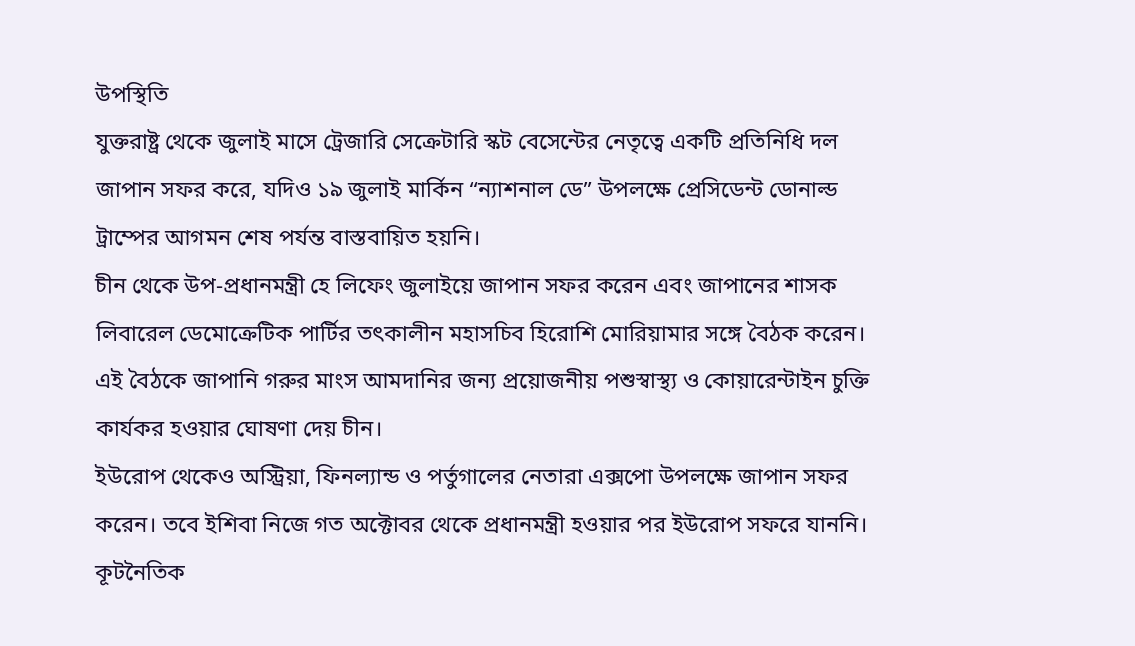উপস্থিতি
যুক্তরাষ্ট্র থেকে জুলাই মাসে ট্রেজারি সেক্রেটারি স্কট বেসেন্টের নেতৃত্বে একটি প্রতিনিধি দল জাপান সফর করে, যদিও ১৯ জুলাই মার্কিন “ন্যাশনাল ডে” উপলক্ষে প্রেসিডেন্ট ডোনাল্ড ট্রাম্পের আগমন শেষ পর্যন্ত বাস্তবায়িত হয়নি।
চীন থেকে উপ-প্রধানমন্ত্রী হে লিফেং জুলাইয়ে জাপান সফর করেন এবং জাপানের শাসক লিবারেল ডেমোক্রেটিক পার্টির তৎকালীন মহাসচিব হিরোশি মোরিয়ামার সঙ্গে বৈঠক করেন। এই বৈঠকে জাপানি গরুর মাংস আমদানির জন্য প্রয়োজনীয় পশুস্বাস্থ্য ও কোয়ারেন্টাইন চুক্তি কার্যকর হওয়ার ঘোষণা দেয় চীন।
ইউরোপ থেকেও অস্ট্রিয়া, ফিনল্যান্ড ও পর্তুগালের নেতারা এক্সপো উপলক্ষে জাপান সফর করেন। তবে ইশিবা নিজে গত অক্টোবর থেকে প্রধানমন্ত্রী হওয়ার পর ইউরোপ সফরে যাননি।
কূটনৈতিক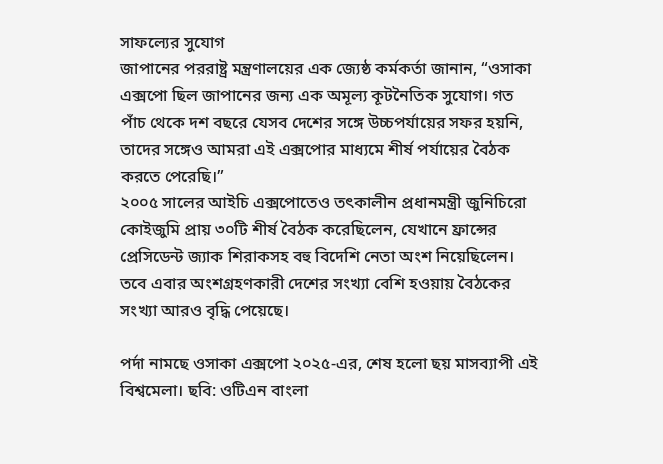সাফল্যের সুযোগ
জাপানের পররাষ্ট্র মন্ত্রণালয়ের এক জ্যেষ্ঠ কর্মকর্তা জানান, “ওসাকা এক্সপো ছিল জাপানের জন্য এক অমূল্য কূটনৈতিক সুযোগ। গত পাঁচ থেকে দশ বছরে যেসব দেশের সঙ্গে উচ্চপর্যায়ের সফর হয়নি, তাদের সঙ্গেও আমরা এই এক্সপোর মাধ্যমে শীর্ষ পর্যায়ের বৈঠক করতে পেরেছি।”
২০০৫ সালের আইচি এক্সপোতেও তৎকালীন প্রধানমন্ত্রী জুনিচিরো কোইজুমি প্রায় ৩০টি শীর্ষ বৈঠক করেছিলেন, যেখানে ফ্রান্সের প্রেসিডেন্ট জ্যাক শিরাকসহ বহু বিদেশি নেতা অংশ নিয়েছিলেন। তবে এবার অংশগ্রহণকারী দেশের সংখ্যা বেশি হওয়ায় বৈঠকের সংখ্যা আরও বৃদ্ধি পেয়েছে।

পর্দা নামছে ওসাকা এক্সপো ২০২৫-এর, শেষ হলো ছয় মাসব্যাপী এই বিশ্বমেলা। ছবি: ওটিএন বাংলা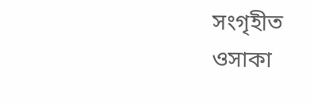সংগৃহীত
ওসাকা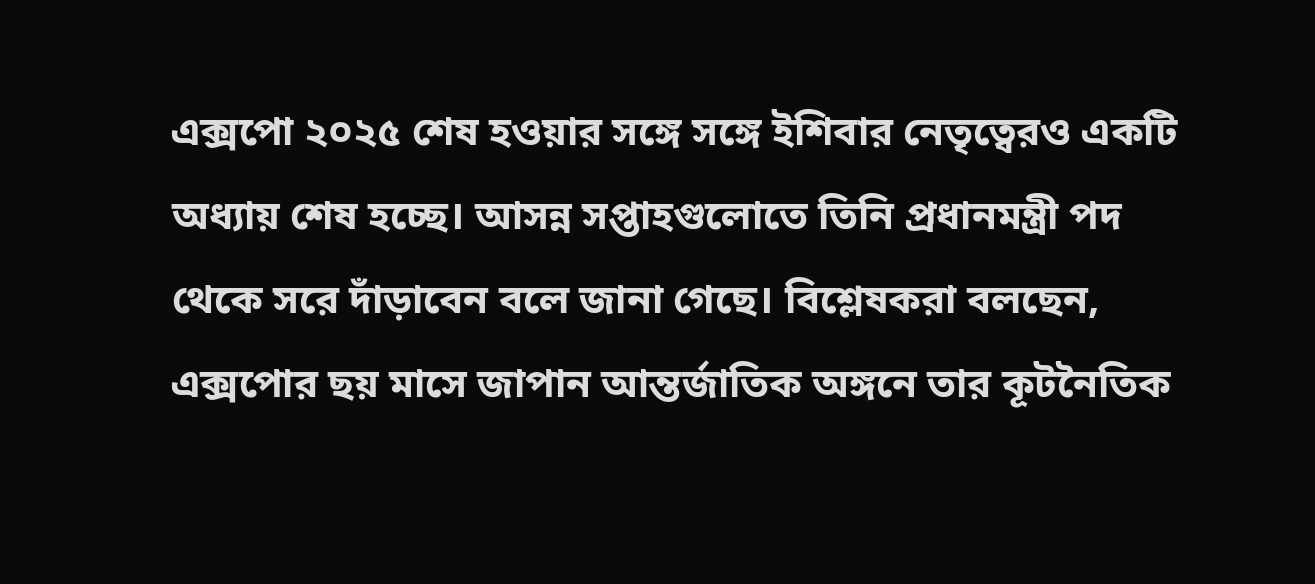এক্সপো ২০২৫ শেষ হওয়ার সঙ্গে সঙ্গে ইশিবার নেতৃত্বেরও একটি অধ্যায় শেষ হচ্ছে। আসন্ন সপ্তাহগুলোতে তিনি প্রধানমন্ত্রী পদ থেকে সরে দাঁড়াবেন বলে জানা গেছে। বিশ্লেষকরা বলছেন, এক্সপোর ছয় মাসে জাপান আন্তর্জাতিক অঙ্গনে তার কূটনৈতিক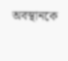অবস্থানকে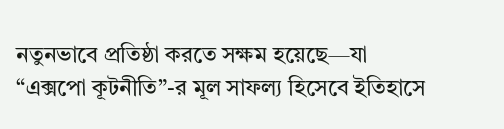নতুনভাবে প্রতিষ্ঠা করতে সক্ষম হয়েছে—যা “এক্সপো কূটনীতি”-র মূল সাফল্য হিসেবে ইতিহাসে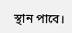স্থান পাবে।